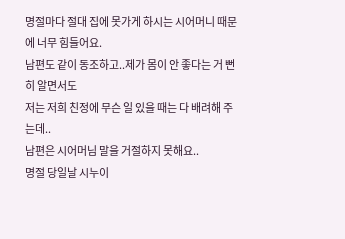명절마다 절대 집에 못가게 하시는 시어머니 때문에 너무 힘들어요.
남편도 같이 동조하고..제가 몸이 안 좋다는 거 뻔히 알면서도
저는 저희 친정에 무슨 일 있을 때는 다 배려해 주는데..
남편은 시어머님 말을 거절하지 못해요..
명절 당일날 시누이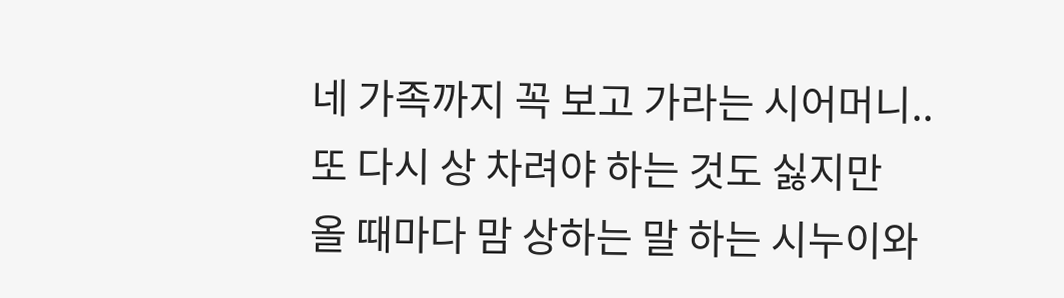네 가족까지 꼭 보고 가라는 시어머니..
또 다시 상 차려야 하는 것도 싫지만
올 때마다 맘 상하는 말 하는 시누이와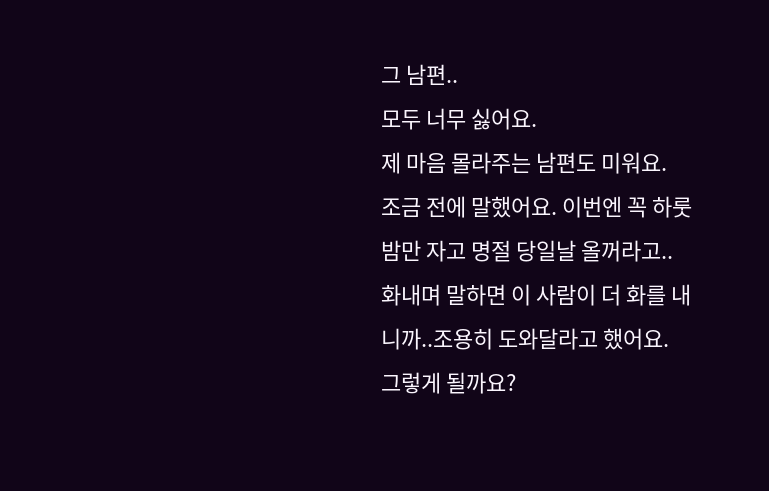그 남편..
모두 너무 싫어요.
제 마음 몰라주는 남편도 미워요.
조금 전에 말했어요. 이번엔 꼭 하룻밤만 자고 명절 당일날 올꺼라고..
화내며 말하면 이 사람이 더 화를 내니까..조용히 도와달라고 했어요.
그렇게 될까요?